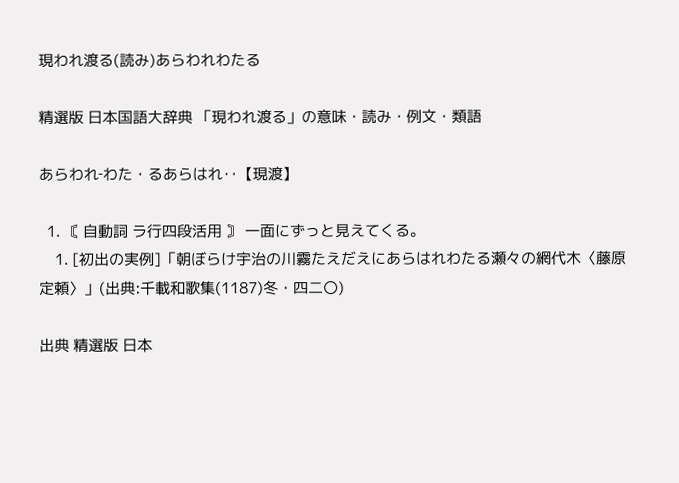現われ渡る(読み)あらわれわたる

精選版 日本国語大辞典 「現われ渡る」の意味・読み・例文・類語

あらわれ‐わた・るあらはれ‥【現渡】

  1. 〘 自動詞 ラ行四段活用 〙 一面にずっと見えてくる。
    1. [初出の実例]「朝ぼらけ宇治の川霧たえだえにあらはれわたる瀬々の網代木〈藤原定頼〉」(出典:千載和歌集(1187)冬・四二〇)

出典 精選版 日本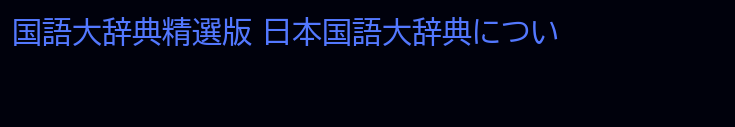国語大辞典精選版 日本国語大辞典につい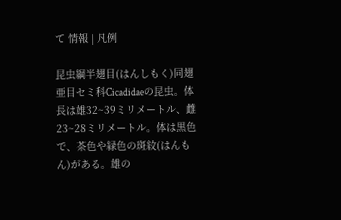て 情報 | 凡例

昆虫綱半翅目(はんしもく)同翅亜目セミ科Cicadidaeの昆虫。体長は雄32~39ミリメートル、雌23~28ミリメートル。体は黒色で、茶色や緑色の斑紋(はんもん)がある。雄の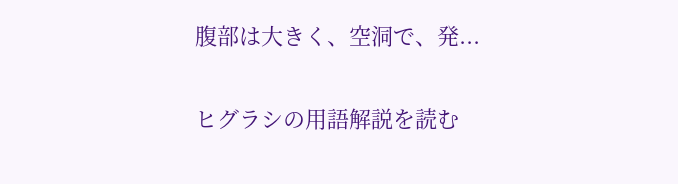腹部は大きく、空洞で、発...

ヒグラシの用語解説を読む